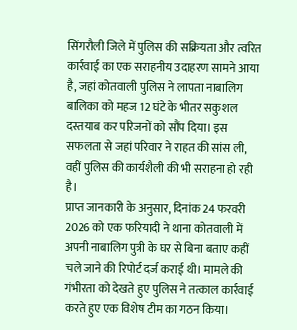सिंगरौली जिले में पुलिस की सक्रियता और त्वरित कार्रवाई का एक सराहनीय उदाहरण सामने आया है, जहां कोतवाली पुलिस ने लापता नाबालिग बालिका को महज 12 घंटे के भीतर सकुशल दस्तयाब कर परिजनों को सौंप दिया। इस सफलता से जहां परिवार ने राहत की सांस ली, वहीं पुलिस की कार्यशैली की भी सराहना हो रही है।
प्राप्त जानकारी के अनुसार, दिनांक 24 फरवरी 2026 को एक फरियादी ने थाना कोतवाली में अपनी नाबालिग पुत्री के घर से बिना बताए कहीं चले जाने की रिपोर्ट दर्ज कराई थी। मामले की गंभीरता को देखते हुए पुलिस ने तत्काल कार्रवाई करते हुए एक विशेष टीम का गठन किया।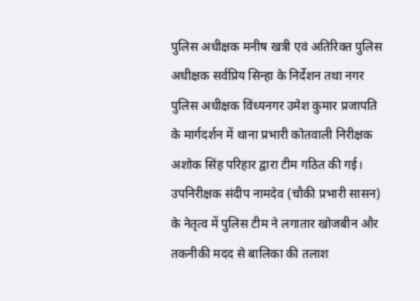पुलिस अधीक्षक मनीष खत्री एवं अतिरिक्त पुलिस अधीक्षक सर्वप्रिय सिन्हा के निर्देशन तथा नगर पुलिस अधीक्षक विंध्यनगर उमेश कुमार प्रजापति के मार्गदर्शन में थाना प्रभारी कोतवाली निरीक्षक अशोक सिंह परिहार द्वारा टीम गठित की गई। उपनिरीक्षक संदीप नामदेव (चौकी प्रभारी सासन) के नेतृत्व में पुलिस टीम ने लगातार खोजबीन और तकनीकी मदद से बालिका की तलाश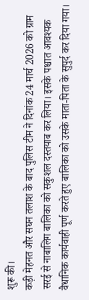शुरू की।
कड़ी मेहनत और सघन तलाश के बाद पुलिस टीम ने दिनांक 24 मार्च 2026 को ग्राम सरई से नाबालिग बालिका को सकुशल दस्तयाब कर लिया। इसके पश्चात आवश्यक वैधानिक कार्यवाही पूर्ण करते हुए बालिका को उसके माता-पिता के सुपुर्द कर दिया गया।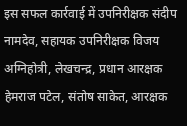इस सफल कार्रवाई में उपनिरीक्षक संदीप नामदेव, सहायक उपनिरीक्षक विजय अग्निहोत्री, लेखचन्द्र, प्रधान आरक्षक हेमराज पटेल, संतोष साकेत, आरक्षक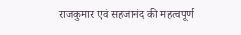राजकुमार एवं सहजानंद की महत्वपूर्ण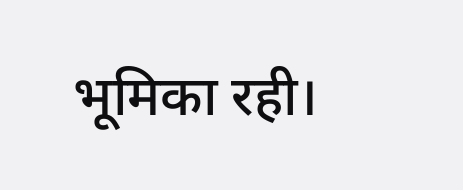भूमिका रही।